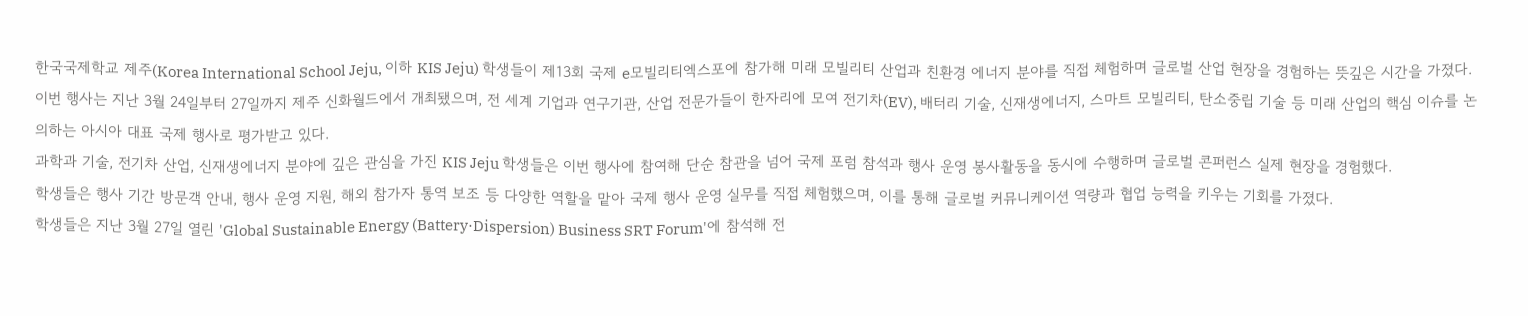한국국제학교 제주(Korea International School Jeju, 이하 KIS Jeju) 학생들이 제13회 국제 e모빌리티엑스포에 참가해 미래 모빌리티 산업과 친환경 에너지 분야를 직접 체험하며 글로벌 산업 현장을 경험하는 뜻깊은 시간을 가졌다.
이번 행사는 지난 3월 24일부터 27일까지 제주 신화월드에서 개최됐으며, 전 세계 기업과 연구기관, 산업 전문가들이 한자리에 모여 전기차(EV), 배터리 기술, 신재생에너지, 스마트 모빌리티, 탄소중립 기술 등 미래 산업의 핵심 이슈를 논의하는 아시아 대표 국제 행사로 평가받고 있다.
과학과 기술, 전기차 산업, 신재생에너지 분야에 깊은 관심을 가진 KIS Jeju 학생들은 이번 행사에 참여해 단순 참관을 넘어 국제 포럼 참석과 행사 운영 봉사활동을 동시에 수행하며 글로벌 콘퍼런스 실제 현장을 경험했다.
학생들은 행사 기간 방문객 안내, 행사 운영 지원, 해외 참가자 통역 보조 등 다양한 역할을 맡아 국제 행사 운영 실무를 직접 체험했으며, 이를 통해 글로벌 커뮤니케이션 역량과 협업 능력을 키우는 기회를 가졌다.
학생들은 지난 3월 27일 열린 'Global Sustainable Energy (Battery·Dispersion) Business SRT Forum'에 참석해 전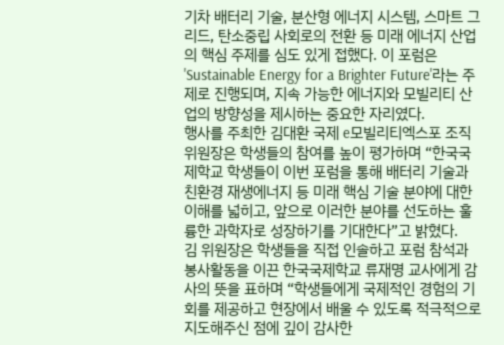기차 배터리 기술, 분산형 에너지 시스템, 스마트 그리드, 탄소중립 사회로의 전환 등 미래 에너지 산업의 핵심 주제를 심도 있게 접했다. 이 포럼은 'Sustainable Energy for a Brighter Future'라는 주제로 진행되며, 지속 가능한 에너지와 모빌리티 산업의 방향성을 제시하는 중요한 자리였다.
행사를 주최한 김대환 국제 e모빌리티엑스포 조직위원장은 학생들의 참여를 높이 평가하며 “한국국제학교 학생들이 이번 포럼을 통해 배터리 기술과 친환경 재생에너지 등 미래 핵심 기술 분야에 대한 이해를 넓히고, 앞으로 이러한 분야를 선도하는 훌륭한 과학자로 성장하기를 기대한다”고 밝혔다.
김 위원장은 학생들을 직접 인솔하고 포럼 참석과 봉사활동을 이끈 한국국제학교 류재명 교사에게 감사의 뜻을 표하며 “학생들에게 국제적인 경험의 기회를 제공하고 현장에서 배울 수 있도록 적극적으로 지도해주신 점에 깊이 감사한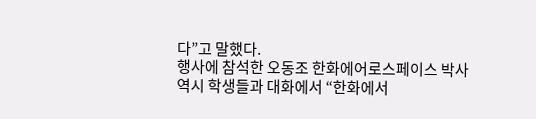다”고 말했다.
행사에 참석한 오동조 한화에어로스페이스 박사 역시 학생들과 대화에서 “한화에서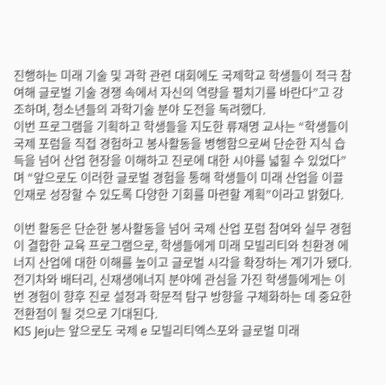진행하는 미래 기술 및 과학 관련 대회에도 국제학교 학생들이 적극 참여해 글로벌 기술 경쟁 속에서 자신의 역량을 펼치기를 바란다”고 강조하며, 청소년들의 과학기술 분야 도전을 독려했다.
이번 프로그램을 기획하고 학생들을 지도한 류재명 교사는 “학생들이 국제 포럼을 직접 경험하고 봉사활동을 병행함으로써 단순한 지식 습득을 넘어 산업 현장을 이해하고 진로에 대한 시야를 넓힐 수 있었다”며 “앞으로도 이러한 글로벌 경험을 통해 학생들이 미래 산업을 이끌 인재로 성장할 수 있도록 다양한 기회를 마련할 계획”이라고 밝혔다.

이번 활동은 단순한 봉사활동을 넘어 국제 산업 포럼 참여와 실무 경험이 결합한 교육 프로그램으로, 학생들에게 미래 모빌리티와 친환경 에너지 산업에 대한 이해를 높이고 글로벌 시각을 확장하는 계기가 됐다.
전기차와 배터리, 신재생에너지 분야에 관심을 가진 학생들에게는 이번 경험이 향후 진로 설정과 학문적 탐구 방향을 구체화하는 데 중요한 전환점이 될 것으로 기대된다.
KIS Jeju는 앞으로도 국제 e 모빌리티엑스포와 글로벌 미래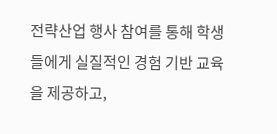전략산업 행사 참여를 통해 학생들에게 실질적인 경험 기반 교육을 제공하고,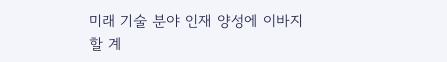미래 기술 분야 인재 양성에 이바지할 계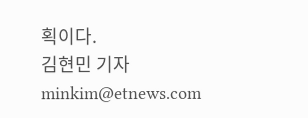획이다.
김현민 기자 minkim@etnews.com